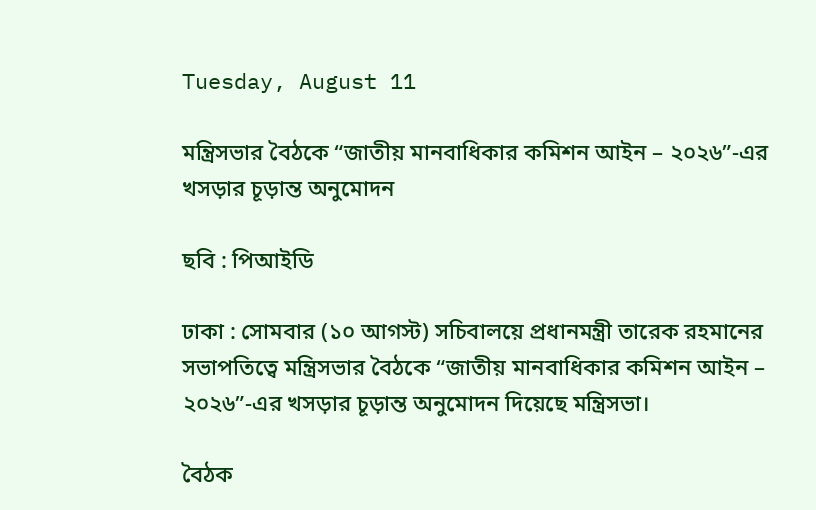Tuesday, August 11

মন্ত্রিসভার বৈঠকে “জাতীয় মানবাধিকার কমিশন আইন – ২০২৬”-এর খসড়ার চূড়ান্ত অনুমোদন

ছবি : পিআইডি

ঢাকা : সোমবার (১০ আগস্ট) সচিবালয়ে প্রধানমন্ত্রী তারেক রহমানের সভাপতিত্বে মন্ত্রিসভার বৈঠকে “জাতীয় মানবাধিকার কমিশন আইন – ২০২৬”-এর খসড়ার চূড়ান্ত অনুমোদন দিয়েছে মন্ত্রিসভা।

বৈঠক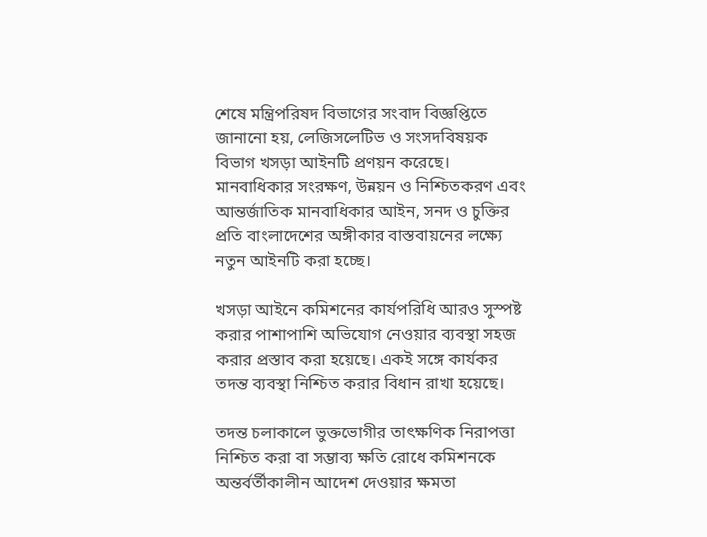শেষে মন্ত্রিপরিষদ বিভাগের সংবাদ বিজ্ঞপ্তিতে জানানো হয়, লেজিসলেটিভ ও সংসদবিষয়ক বিভাগ খসড়া আইনটি প্রণয়ন করেছে। মানবাধিকার সংরক্ষণ, উন্নয়ন ও নিশ্চিতকরণ এবং আন্তর্জাতিক মানবাধিকার আইন, সনদ ও চুক্তির প্রতি বাংলাদেশের অঙ্গীকার বাস্তবায়নের লক্ষ্যে নতুন আইনটি করা হচ্ছে।

খসড়া আইনে কমিশনের কার্যপরিধি আরও সুস্পষ্ট করার পাশাপাশি অভিযোগ নেওয়ার ব্যবস্থা সহজ করার প্রস্তাব করা হয়েছে। একই সঙ্গে কার্যকর তদন্ত ব্যবস্থা নিশ্চিত করার বিধান রাখা হয়েছে।

তদন্ত চলাকালে ভুক্তভোগীর তাৎক্ষণিক নিরাপত্তা নিশ্চিত করা বা সম্ভাব্য ক্ষতি রোধে কমিশনকে অন্তর্বর্তীকালীন আদেশ দেওয়ার ক্ষমতা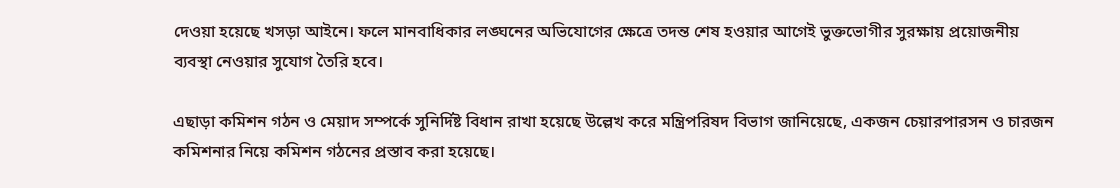দেওয়া হয়েছে খসড়া আইনে। ফলে মানবাধিকার লঙ্ঘনের অভিযোগের ক্ষেত্রে তদন্ত শেষ হওয়ার আগেই ভুক্তভোগীর সুরক্ষায় প্রয়োজনীয় ব্যবস্থা নেওয়ার সুযোগ তৈরি হবে।

এছাড়া কমিশন গঠন ও মেয়াদ সম্পর্কে সুনির্দিষ্ট বিধান রাখা হয়েছে‌ উল্লেখ করে মন্ত্রিপরিষদ বিভাগ জানিয়েছে, একজন চেয়ারপারসন ও চারজন কমিশনার নিয়ে কমিশন গঠনের প্রস্তাব করা হয়েছে।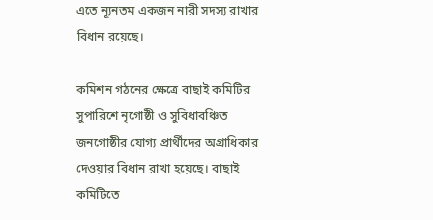এতে ন্যূনতম একজন নারী সদস্য রাখার বিধান রয়েছে।

কমিশন গঠনের ক্ষেত্রে বাছাই কমিটির সুপারিশে নৃগোষ্ঠী ও সুবিধাবঞ্চিত জনগোষ্ঠীর যোগ্য প্রার্থীদের অগ্রাধিকার দেওয়ার বিধান রাখা হয়েছে। বাছাই কমিটিতে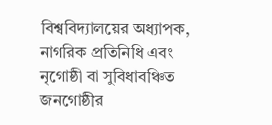বিশ্ববিদ্যালয়ের অধ্যাপক, নাগরিক প্রতিনিধি এবং নৃগোষ্ঠী বা সুবিধাবঞ্চিত জনগোষ্ঠীর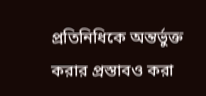প্রতিনিধিকে অন্তর্ভুক্ত করার প্রস্তাবও করা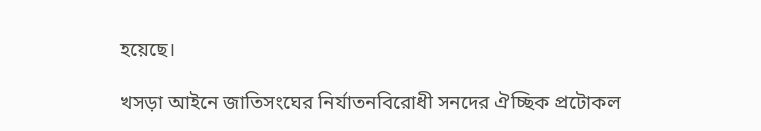হয়েছে।

খসড়া আইনে জাতিসংঘের নির্যাতনবিরোধী সনদের ঐচ্ছিক প্রটোকল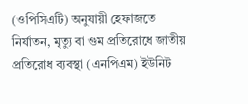(ওপিসিএটি) অনুযায়ী হেফাজতে নির্যাতন, মৃত্যু বা গুম প্রতিরোধে জাতীয় প্রতিরোধ ব্যবস্থা (এনপিএম) ইউনিট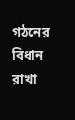গঠনের বিধান রাখা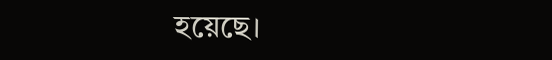হয়েছে।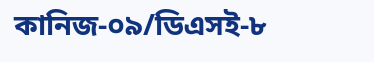কানিজ-০৯/ডিএসই-৮